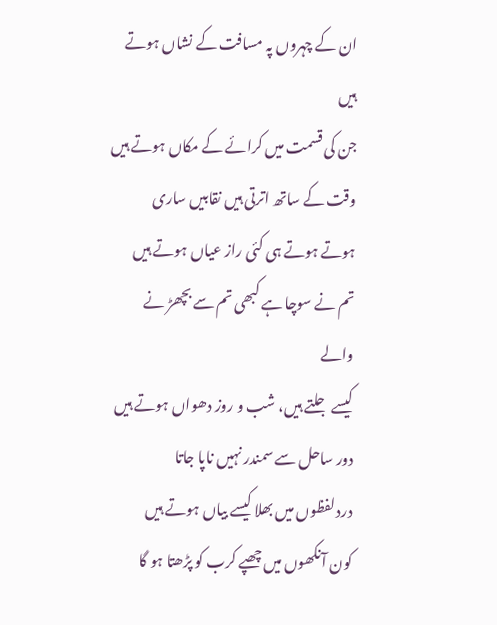ان کے چہروں پہ مسافت کے نشاں ہوتے ہیں
جن کی قسمت میں کرائے کے مکاں ہوتے ہیں
وقت کے ساتھ اترتی ہیں نقابیں ساری
ہوتے ہوتے ہی کئی راز عیاں ہوتے ہیں
تم نے سوچا ہے کبھی تم سے بچھڑ نے والے
کیسے جلتے ہیں، شب و روز دھواں ہوتے ہیں
دور ساحل سے سمندر نہیں ناپا جاتا
درد لفظوں میں بھلا کیسے بیاں ہوتے ہیں
کون آنکھوں میں چھپے کرب کو پڑھتا ہو گا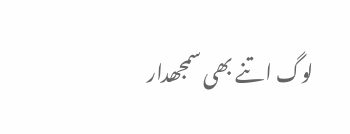لوگ اتنے بھی سمجھدار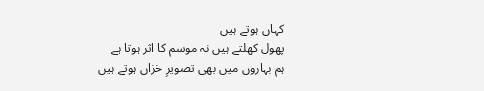کہاں ہوتے ہیں
پھول کھلتے ہیں نہ موسم کا اثر ہوتا ہے
ہم بہاروں میں بھی تصویرِ خزاں ہوتے ہیں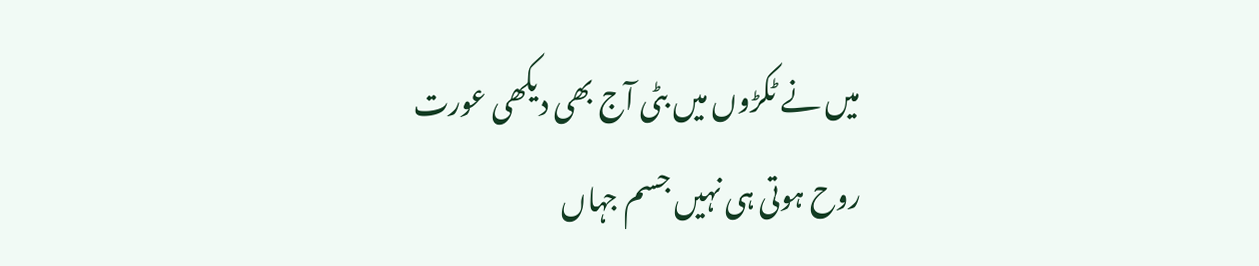میں نے ٹکڑوں میں بٹی آج بھی دیکھی عورت
روح ہوتی ہی نہیں جسم جہاں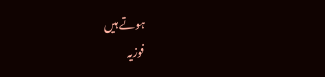ہوتے ہیں
فوزیہ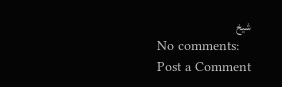شیخ
No comments:
Post a Comment